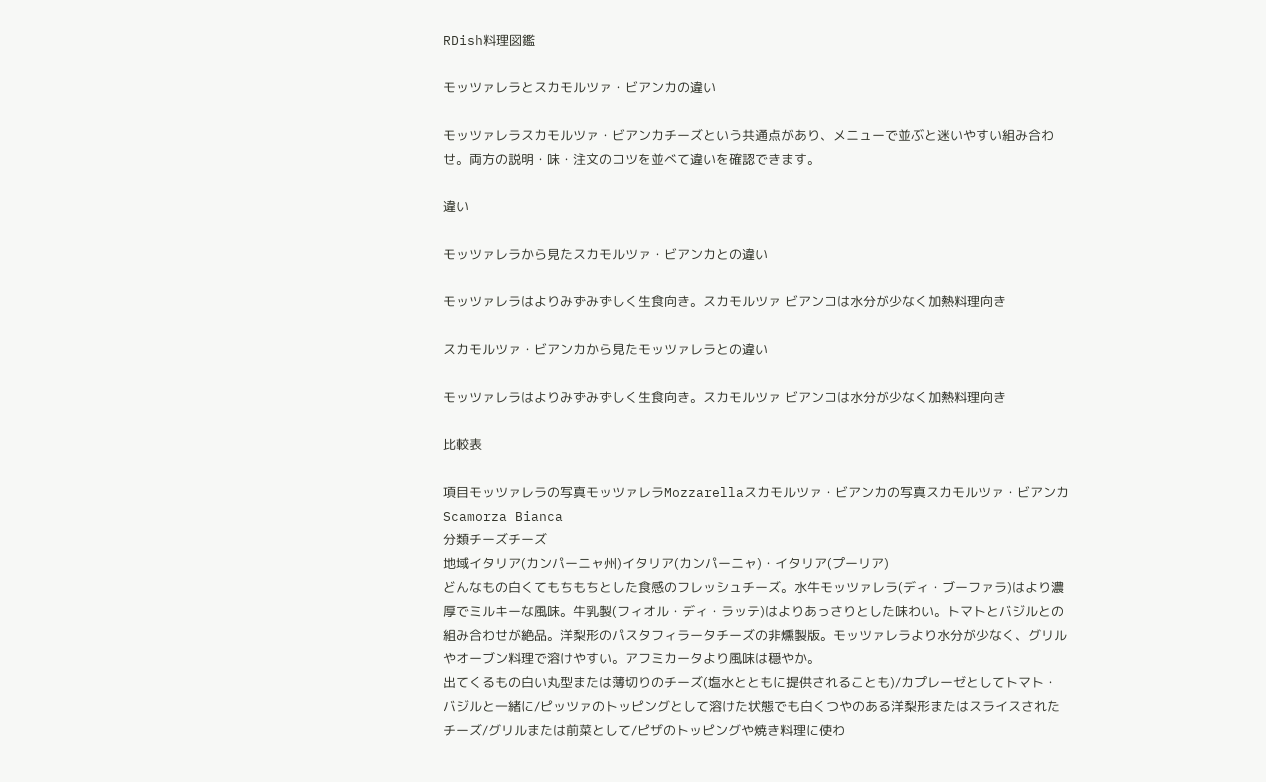RDish料理図鑑

モッツァレラとスカモルツァ・ビアンカの違い

モッツァレラスカモルツァ・ビアンカチーズという共通点があり、メニューで並ぶと迷いやすい組み合わせ。両方の説明・味・注文のコツを並べて違いを確認できます。

違い

モッツァレラから見たスカモルツァ・ビアンカとの違い

モッツァレラはよりみずみずしく生食向き。スカモルツァ ビアンコは水分が少なく加熱料理向き

スカモルツァ・ビアンカから見たモッツァレラとの違い

モッツァレラはよりみずみずしく生食向き。スカモルツァ ビアンコは水分が少なく加熱料理向き

比較表

項目モッツァレラの写真モッツァレラMozzarellaスカモルツァ・ビアンカの写真スカモルツァ・ビアンカScamorza Bianca
分類チーズチーズ
地域イタリア(カンパーニャ州)イタリア(カンパーニャ)・イタリア(プーリア)
どんなもの白くてもちもちとした食感のフレッシュチーズ。水牛モッツァレラ(ディ・ブーファラ)はより濃厚でミルキーな風味。牛乳製(フィオル・ディ・ラッテ)はよりあっさりとした味わい。トマトとバジルとの組み合わせが絶品。洋梨形のパスタフィラータチーズの非燻製版。モッツァレラより水分が少なく、グリルやオーブン料理で溶けやすい。アフミカータより風味は穏やか。
出てくるもの白い丸型または薄切りのチーズ(塩水とともに提供されることも)/カプレーゼとしてトマト・バジルと一緒に/ピッツァのトッピングとして溶けた状態でも白くつやのある洋梨形またはスライスされたチーズ/グリルまたは前菜として/ピザのトッピングや焼き料理に使わ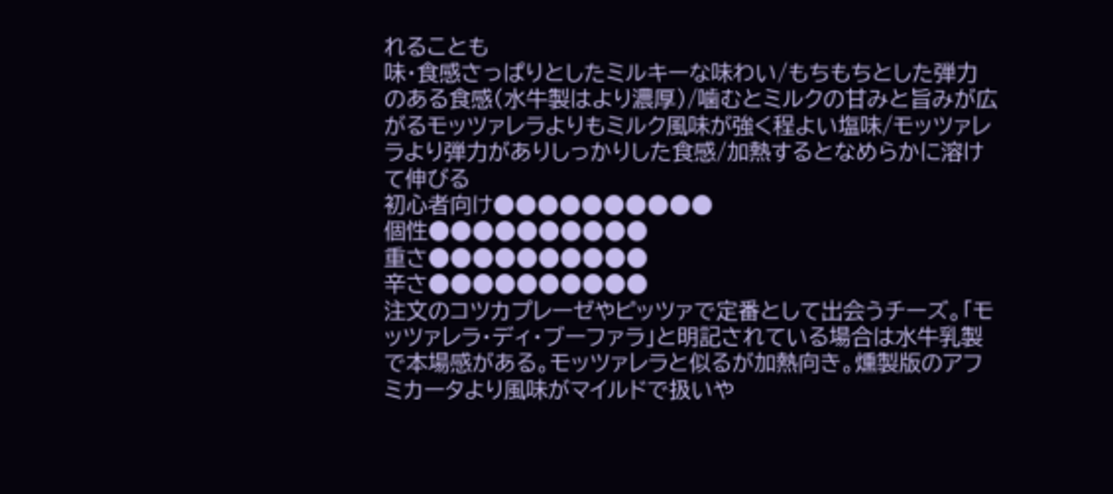れることも
味・食感さっぱりとしたミルキーな味わい/もちもちとした弾力のある食感(水牛製はより濃厚)/噛むとミルクの甘みと旨みが広がるモッツァレラよりもミルク風味が強く程よい塩味/モッツァレラより弾力がありしっかりした食感/加熱するとなめらかに溶けて伸びる
初心者向け●●●●●●●●●●
個性●●●●●●●●●●
重さ●●●●●●●●●●
辛さ●●●●●●●●●●
注文のコツカプレーゼやピッツァで定番として出会うチーズ。「モッツァレラ・ディ・ブーファラ」と明記されている場合は水牛乳製で本場感がある。モッツァレラと似るが加熱向き。燻製版のアフミカータより風味がマイルドで扱いや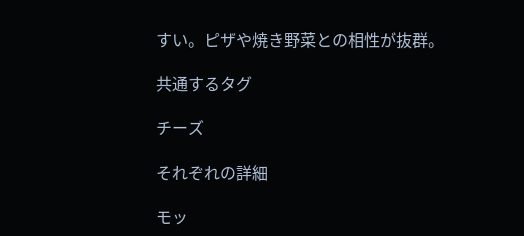すい。ピザや焼き野菜との相性が抜群。

共通するタグ

チーズ

それぞれの詳細

モッ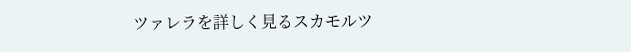ツァレラを詳しく見るスカモルツ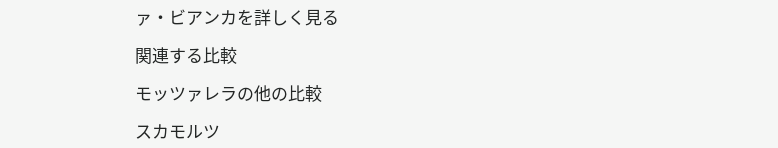ァ・ビアンカを詳しく見る

関連する比較

モッツァレラの他の比較

スカモルツ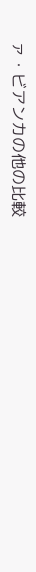ァ・ビアンカの他の比較